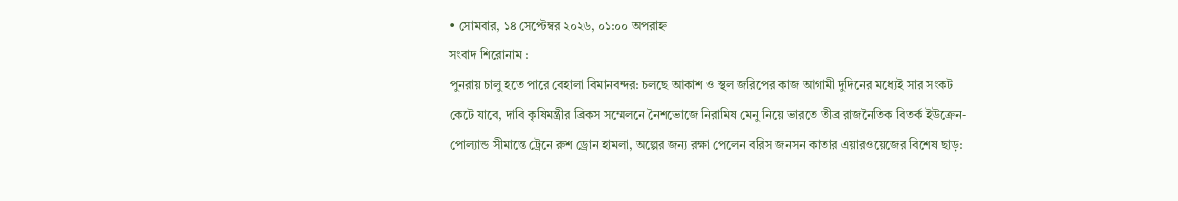• সোমবার, ১৪ সেপ্টেম্বর ২০২৬, ০১:০০ অপরাহ্ন
সংবাদ শিরোনাম :
পুনরায় চালু হতে পারে বেহালা বিমানবন্দর: চলছে আকাশ ও স্থল জরিপের কাজ আগামী দুদিনের মধ্যেই সার সংকট কেটে যাবে, দাবি কৃষিমন্ত্রীর ব্রিকস সম্মেলনে নৈশভোজে নিরামিষ মেনু নিয়ে ভারতে তীব্র রাজনৈতিক বিতর্ক ইউক্রেন-পোল্যান্ড সীমান্তে ট্রেনে রুশ ড্রোন হামলা, অল্পের জন্য রক্ষা পেলেন বরিস জনসন কাতার এয়ারওয়েজের বিশেষ ছাড়: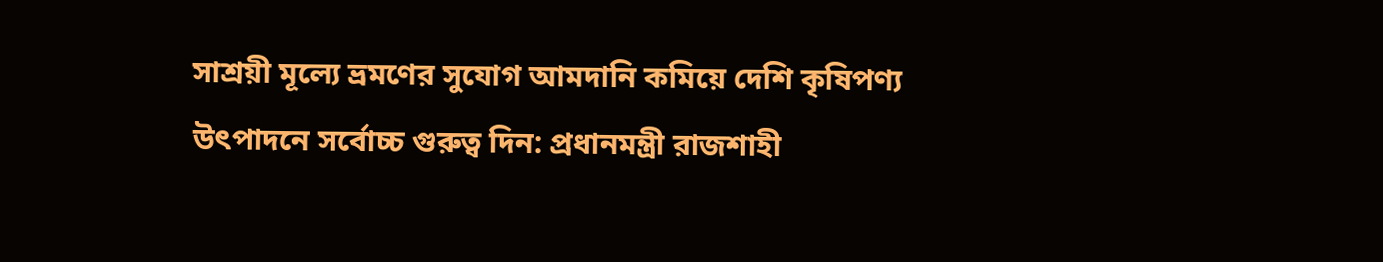সাশ্রয়ী মূল্যে ভ্রমণের সুযোগ আমদানি কমিয়ে দেশি কৃষিপণ্য উৎপাদনে সর্বোচ্চ গুরুত্ব দিন: প্রধানমন্ত্রী রাজশাহী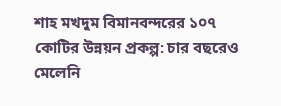শাহ মখদুম বিমানবন্দরের ১০৭ কোটির উন্নয়ন প্রকল্প: চার বছরেও মেলেনি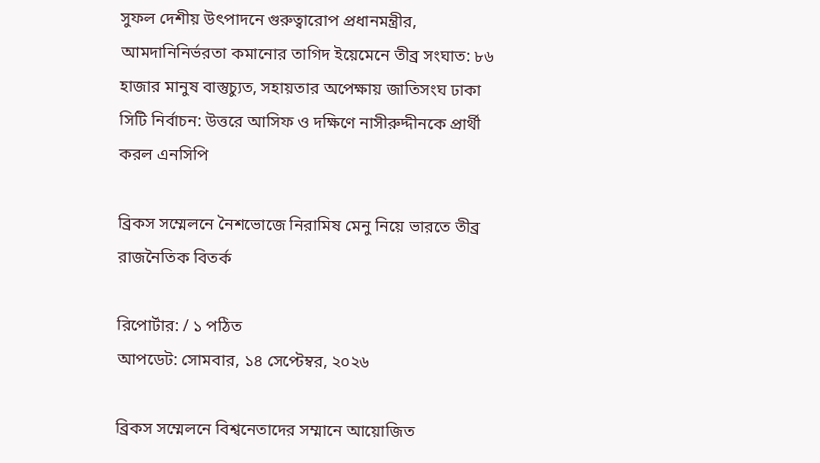সুফল দেশীয় উৎপাদনে গুরুত্বারোপ প্রধানমন্ত্রীর, আমদানিনির্ভরতা কমানোর তাগিদ ইয়েমেনে তীব্র সংঘাত: ৮৬ হাজার মানুষ বাস্তুচ্যুত, সহায়তার অপেক্ষায় জাতিসংঘ ঢাকা সিটি নির্বাচন: উত্তরে আসিফ ও দক্ষিণে নাসীরুদ্দীনকে প্রার্থী করল এনসিপি

ব্রিকস সম্মেলনে নৈশভোজে নিরামিষ মেনু নিয়ে ভারতে তীব্র রাজনৈতিক বিতর্ক

রিপোর্টার: / ১ পঠিত
আপডেট: সোমবার, ১৪ সেপ্টেম্বর, ২০২৬

ব্রিকস সম্মেলনে বিশ্বনেতাদের সম্মানে আয়োজিত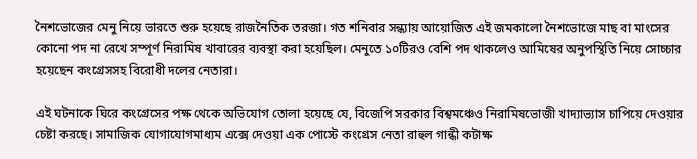নৈশভোজের মেনু নিয়ে ভারতে শুরু হয়েছে রাজনৈতিক তরজা। গত শনিবার সন্ধ্যায় আয়োজিত এই জমকালো নৈশভোজে মাছ বা মাংসের কোনো পদ না রেখে সম্পূর্ণ নিরামিষ খাবারের ব্যবস্থা করা হয়েছিল। মেনুতে ১০টিরও বেশি পদ থাকলেও আমিষের অনুপস্থিতি নিয়ে সোচ্চার হয়েছেন কংগ্রেসসহ বিরোধী দলের নেতারা।

এই ঘটনাকে ঘিরে কংগ্রেসের পক্ষ থেকে অভিযোগ তোলা হয়েছে যে, বিজেপি সরকার বিশ্বমঞ্চেও নিরামিষভোজী খাদ্যাভ্যাস চাপিয়ে দেওয়ার চেষ্টা করছে। সামাজিক যোগাযোগমাধ্যম এক্সে দেওয়া এক পোস্টে কংগ্রেস নেতা রাহুল গান্ধী কটাক্ষ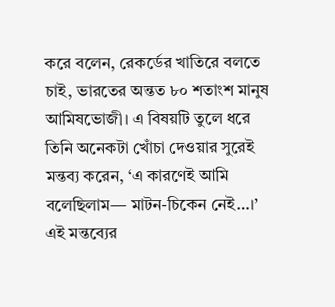করে বলেন, রেকর্ডের খাতিরে বলতে চাই, ভারতের অন্তত ৮০ শতাংশ মানুষ আমিষভোজী। এ বিষয়টি তুলে ধরে তিনি অনেকটা খোঁচা দেওয়ার সুরেই মন্তব্য করেন, ‘এ কারণেই আমি বলেছিলাম— মাটন-চিকেন নেই…।’ এই মন্তব্যের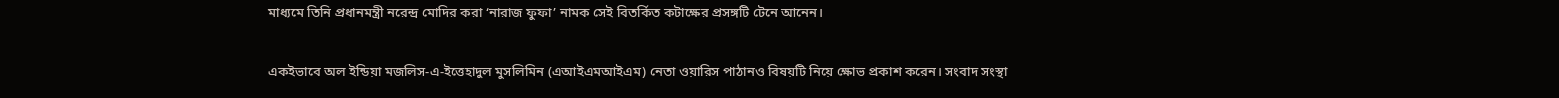মাধ্যমে তিনি প্রধানমন্ত্রী নরেন্দ্র মোদির করা ‘নারাজ ফুফা’ নামক সেই বিতর্কিত কটাক্ষের প্রসঙ্গটি টেনে আনেন।

একইভাবে অল ইন্ডিয়া মজলিস-এ-ইত্তেহাদুল মুসলিমিন (এআইএমআইএম) নেতা ওয়ারিস পাঠানও বিষয়টি নিয়ে ক্ষোভ প্রকাশ করেন। সংবাদ সংস্থা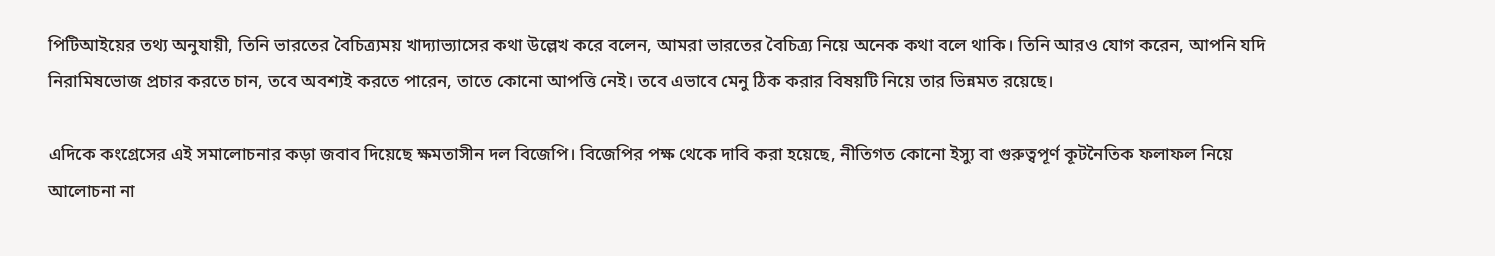পিটিআইয়ের তথ্য অনুযায়ী, তিনি ভারতের বৈচিত্র্যময় খাদ্যাভ্যাসের কথা উল্লেখ করে বলেন, আমরা ভারতের বৈচিত্র্য নিয়ে অনেক কথা বলে থাকি। তিনি আরও যোগ করেন, আপনি যদি নিরামিষভোজ প্রচার করতে চান, তবে অবশ্যই করতে পারেন, তাতে কোনো আপত্তি নেই। তবে এভাবে মেনু ঠিক করার বিষয়টি নিয়ে তার ভিন্নমত রয়েছে।

এদিকে কংগ্রেসের এই সমালোচনার কড়া জবাব দিয়েছে ক্ষমতাসীন দল বিজেপি। বিজেপির পক্ষ থেকে দাবি করা হয়েছে, নীতিগত কোনো ইস্যু বা গুরুত্বপূর্ণ কূটনৈতিক ফলাফল নিয়ে আলোচনা না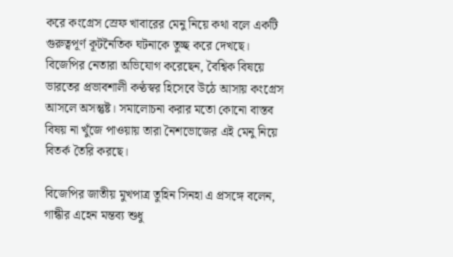করে কংগ্রেস স্রেফ খাবারের মেনু নিয়ে কথা বলে একটি গুরুত্বপূর্ণ কূটনৈতিক ঘটনাকে তুচ্ছ করে দেখছে। বিজেপির নেতারা অভিযোগ করেছেন, বৈশ্বিক বিষয়ে ভারতের প্রভাবশালী কণ্ঠস্বর হিসেবে উঠে আসায় কংগ্রেস আসলে অসন্তুষ্ট। সমালোচনা করার মতো কোনো বাস্তব বিষয় না খুঁজে পাওয়ায় তারা নৈশভোজের এই মেনু নিয়ে বিতর্ক তৈরি করছে।

বিজেপির জাতীয় মুখপাত্র তুহিন সিনহা এ প্রসঙ্গে বলেন, গান্ধীর এহেন মন্তব্য শুধু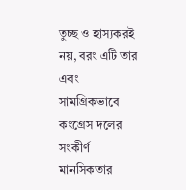তুচ্ছ ও হাস্যকরই নয়, বরং এটি তার এবং সামগ্রিকভাবে কংগ্রেস দলের সংকীর্ণ মানসিকতার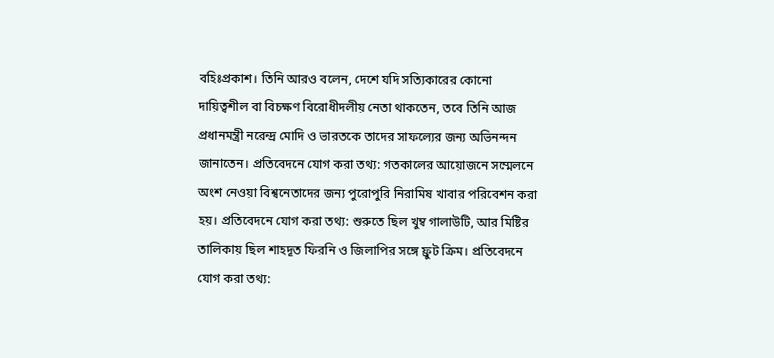বহিঃপ্রকাশ। তিনি আরও বলেন, দেশে যদি সত্যিকারের কোনো দায়িত্বশীল বা বিচক্ষণ বিরোধীদলীয় নেতা থাকতেন, তবে তিনি আজ প্রধানমন্ত্রী নরেন্দ্র মোদি ও ভারতকে তাদের সাফল্যের জন্য অভিনন্দন জানাতেন। প্রতিবেদনে যোগ করা তথ্য: গতকালের আয়োজনে সম্মেলনে অংশ নেওয়া বিশ্বনেতাদের জন্য পুরোপুরি নিরামিষ খাবার পরিবেশন করা হয়। প্রতিবেদনে যোগ করা তথ্য: শুরুতে ছিল খুম্ব গালাউটি, আর মিষ্টির তালিকায় ছিল শাহদূত ফিরনি ও জিলাপির সঙ্গে ফ্রুট ক্রিম। প্রতিবেদনে যোগ করা তথ্য: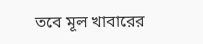তবে মূল খাবারের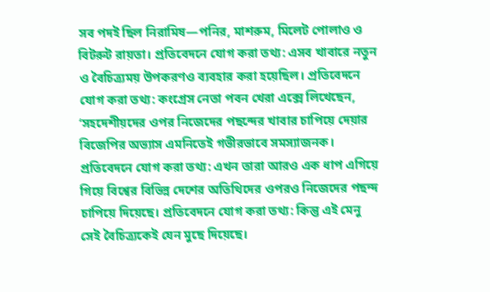সব পদই ছিল নিরামিষ—পনির, মাশরুম, মিলেট পোলাও ও বিটরুট রায়তা। প্রতিবেদনে যোগ করা তথ্য: এসব খাবারে নতুন ও বৈচিত্র্যময় উপকরণও ব্যবহার করা হয়েছিল। প্রতিবেদনে যোগ করা তথ্য: কংগ্রেস নেতা পবন খেরা এক্সে লিখেছেন, ‘সহদেশীয়দের ওপর নিজেদের পছন্দের খাবার চাপিয়ে দেয়ার বিজেপির অভ্যাস এমনিতেই গভীরভাবে সমস্যাজনক। প্রতিবেদনে যোগ করা তথ্য: এখন তারা আরও এক ধাপ এগিয়ে গিয়ে বিশ্বের বিভিন্ন দেশের অতিথিদের ওপরও নিজেদের পছন্দ চাপিয়ে দিয়েছে। প্রতিবেদনে যোগ করা তথ্য: কিন্তু এই মেনু সেই বৈচিত্র্যকেই যেন মুছে দিয়েছে।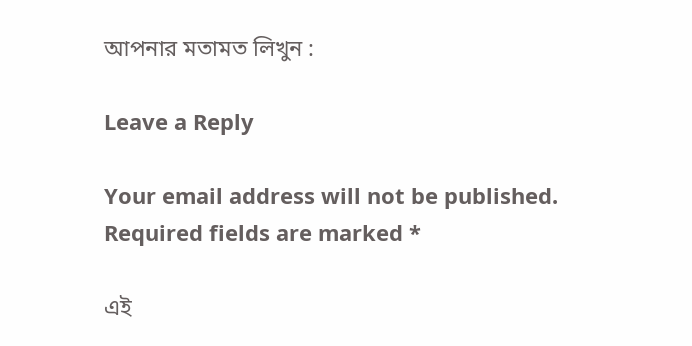আপনার মতামত লিখুন :

Leave a Reply

Your email address will not be published. Required fields are marked *

এই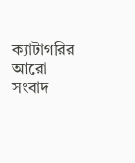ক্যাটাগরির আরো সংবাদ